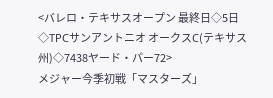<バレロ・テキサスオープン 最終日◇5日◇TPCサンアントニオ オークスC(テキサス州)◇7438ヤード・パー72>
メジャー今季初戦「マスターズ」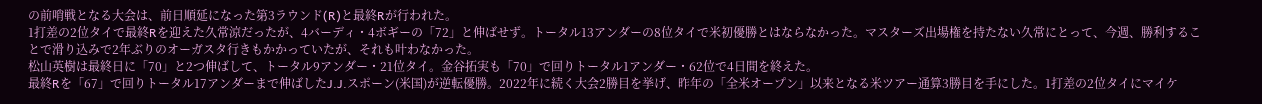の前哨戦となる大会は、前日順延になった第3ラウンド(R)と最終Rが行われた。
1打差の2位タイで最終Rを迎えた久常涼だったが、4バーディ・4ボギーの「72」と伸ばせず。トータル13アンダーの8位タイで米初優勝とはならなかった。マスターズ出場権を持たない久常にとって、今週、勝利することで滑り込みで2年ぶりのオーガスタ行きもかかっていたが、それも叶わなかった。
松山英樹は最終日に「70」と2つ伸ばして、トータル9アンダー・21位タイ。金谷拓実も「70」で回りトータル1アンダー・62位で4日間を終えた。
最終Rを「67」で回りトータル17アンダーまで伸ばしたJ.J.スポーン(米国)が逆転優勝。2022年に続く大会2勝目を挙げ、昨年の「全米オープン」以来となる米ツアー通算3勝目を手にした。1打差の2位タイにマイケ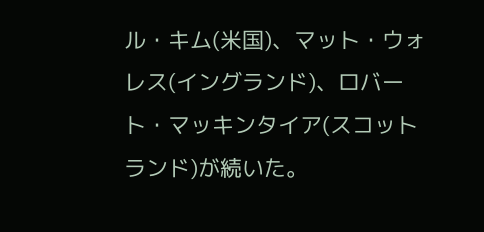ル・キム(米国)、マット・ウォレス(イングランド)、ロバート・マッキンタイア(スコットランド)が続いた。